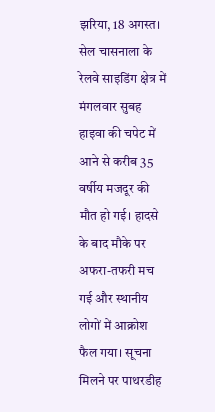झरिया, 18 अगस्त। सेल चासनाला के रेलवे साइडिंग क्षेत्र में मंगलवार सुबह हाइवा की चपेट में आने से करीब 35 वर्षीय मजदूर की मौत हो गई। हादसे के बाद मौके पर अफरा-तफरी मच गई और स्थानीय लोगों में आक्रोश फैल गया। सूचना मिलने पर पाथरडीह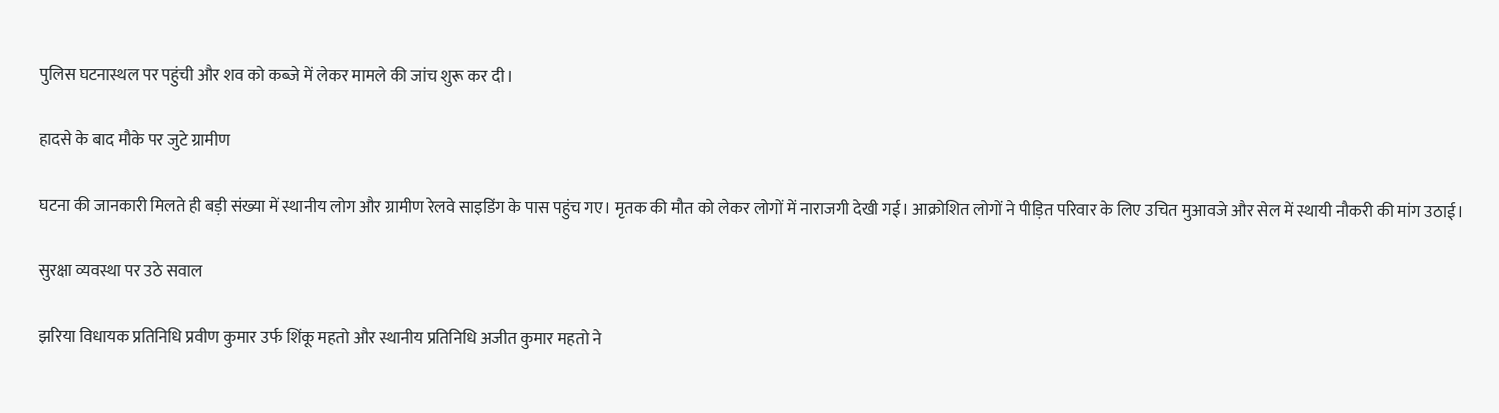पुलिस घटनास्थल पर पहुंची और शव को कब्जे में लेकर मामले की जांच शुरू कर दी।

हादसे के बाद मौके पर जुटे ग्रामीण

घटना की जानकारी मिलते ही बड़ी संख्या में स्थानीय लोग और ग्रामीण रेलवे साइडिंग के पास पहुंच गए। मृतक की मौत को लेकर लोगों में नाराजगी देखी गई। आक्रोशित लोगों ने पीड़ित परिवार के लिए उचित मुआवजे और सेल में स्थायी नौकरी की मांग उठाई।

सुरक्षा व्यवस्था पर उठे सवाल

झरिया विधायक प्रतिनिधि प्रवीण कुमार उर्फ शिंकू महतो और स्थानीय प्रतिनिधि अजीत कुमार महतो ने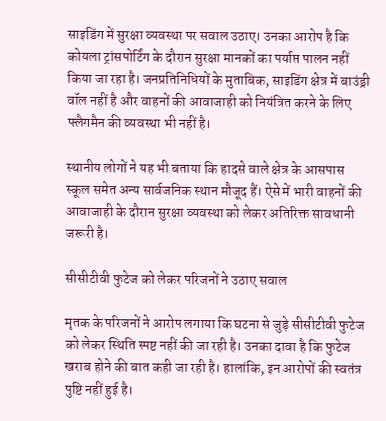साइडिंग में सुरक्षा व्यवस्था पर सवाल उठाए। उनका आरोप है कि कोयला ट्रांसपोर्टिंग के दौरान सुरक्षा मानकों का पर्याप्त पालन नहीं किया जा रहा है। जनप्रतिनिधियों के मुताबिक, साइडिंग क्षेत्र में बाउंड्री वॉल नहीं है और वाहनों की आवाजाही को नियंत्रित करने के लिए फ्लैगमैन की व्यवस्था भी नहीं है।

स्थानीय लोगों ने यह भी बताया कि हादसे वाले क्षेत्र के आसपास स्कूल समेत अन्य सार्वजनिक स्थान मौजूद हैं। ऐसे में भारी वाहनों की आवाजाही के दौरान सुरक्षा व्यवस्था को लेकर अतिरिक्त सावधानी जरूरी है।

सीसीटीवी फुटेज को लेकर परिजनों ने उठाए सवाल

मृतक के परिजनों ने आरोप लगाया कि घटना से जुड़े सीसीटीवी फुटेज को लेकर स्थिति स्पष्ट नहीं की जा रही है। उनका दावा है कि फुटेज खराब होने की बात कही जा रही है। हालांकि, इन आरोपों की स्वतंत्र पुष्टि नहीं हुई है।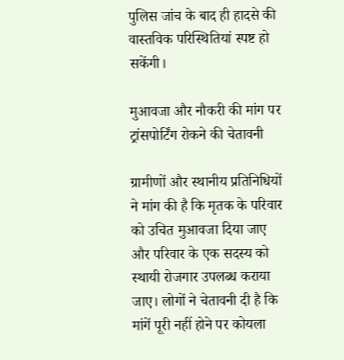पुलिस जांच के बाद ही हादसे की वास्तविक परिस्थितियां स्पष्ट हो सकेंगी।

मुआवजा और नौकरी की मांग पर ट्रांसपोर्टिंग रोकने की चेतावनी

ग्रामीणों और स्थानीय प्रतिनिधियों ने मांग की है कि मृतक के परिवार को उचित मुआवजा दिया जाए और परिवार के एक सदस्य को स्थायी रोजगार उपलब्ध कराया जाए। लोगों ने चेतावनी दी है कि मांगें पूरी नहीं होने पर कोयला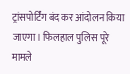ट्रांसपोर्टिंग बंद कर आंदोलन किया जाएगा। फिलहाल पुलिस पूरे मामले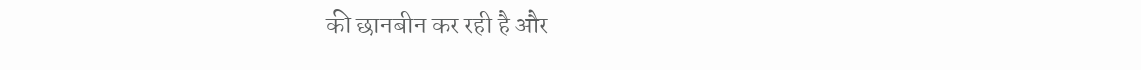की छानबीन कर रही है और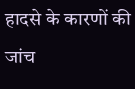हादसे के कारणों की जांच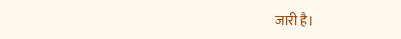जारी है।